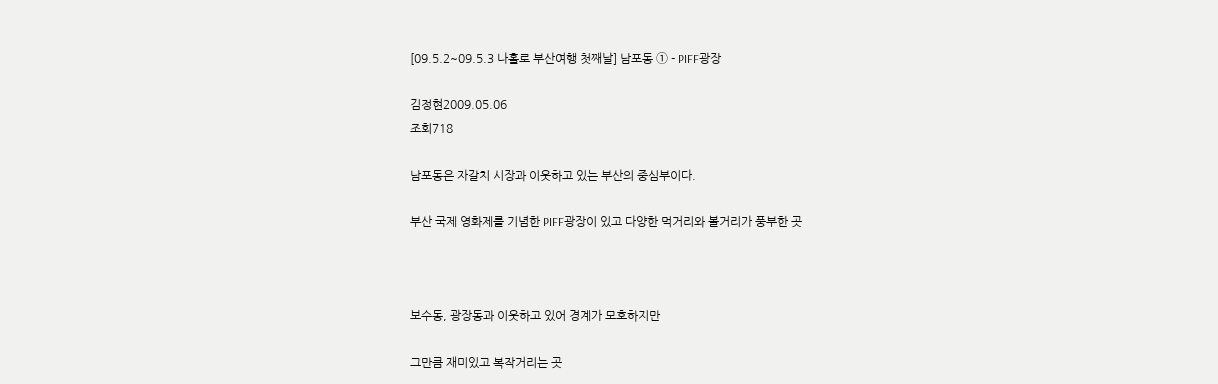[09.5.2~09.5.3 나홀로 부산여행 첫째날] 남포동 ① - PIFF광장

김정현2009.05.06
조회718

남포동은 자갈치 시장과 이웃하고 있는 부산의 중심부이다.

부산 국제 영화제를 기념한 PIFF광장이 있고 다양한 먹거리와 볼거리가 풍부한 곳



보수동, 광장동과 이웃하고 있어 경계가 모호하지만

그만큼 재미있고 복작거리는 곳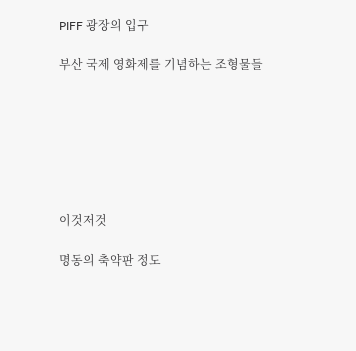PIFF 광장의 입구

부산 국제 영화제를 기념하는 조형물들







이것저것

명동의 축약판 정도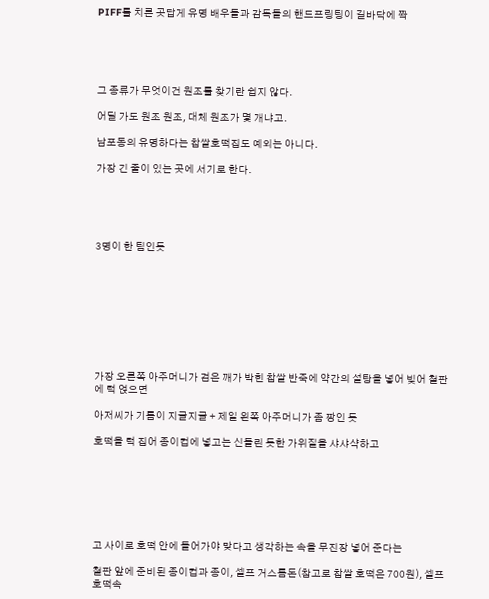PIFF를 치른 곳답게 유명 배우들과 감독들의 핸드프링팅이 길바닥에 쫙





그 종류가 무엇이건 원조를 찾기란 쉽지 않다.

어딜 가도 원조 원조, 대체 원조가 몇 개냐고.

남포동의 유명하다는 찹쌀호떡집도 예외는 아니다.

가장 긴 줄이 있는 곳에 서기로 한다.





3명이 한 팀인듯









가장 오른쪽 아주머니가 검은 깨가 박힌 찹쌀 반죽에 약간의 설탕을 넣어 빚어 철판에 턱 얹으면

아저씨가 기름이 지글지글 + 제일 왼쪽 아주머니가 좀 짱인 듯

호떡을 턱 집어 종이컵에 넣고는 신들린 듯한 가위질을 샤샤샥하고







고 사이로 호떡 안에 들어가야 맞다고 생각하는 속을 무진장 넣어 준다는

철판 앞에 준비된 종이컵과 종이, 셀프 거스름돈(참고로 찹쌀 호떡은 700원), 셀프 호떡속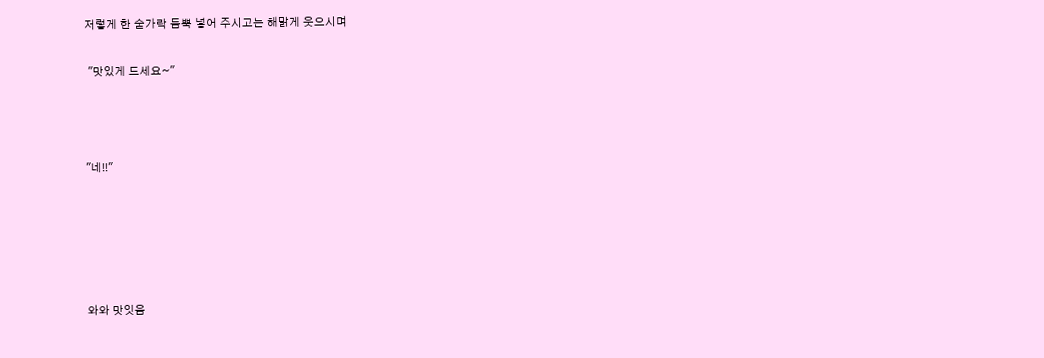저렇게 한 숟가락 듬뿍 넣어 주시고는 해맑게 웃으시며

 "맛있게 드세요~"



"네!!"





와와 맛잇음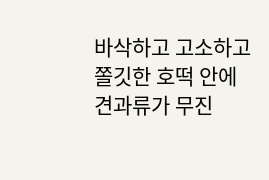바삭하고 고소하고 쫄깃한 호떡 안에 견과류가 무진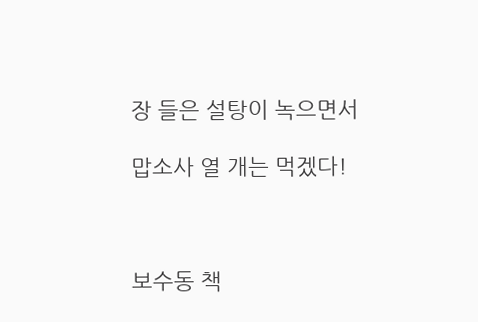장 들은 설탕이 녹으면서

맙소사 열 개는 먹겠다!



보수동 책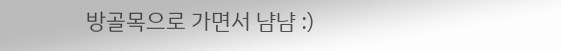방골목으로 가면서 냠냠 :)